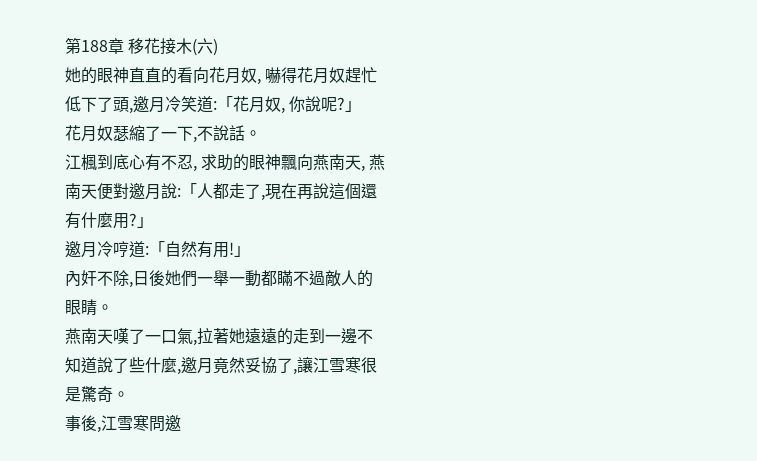第188章 移花接木(六)
她的眼神直直的看向花月奴, 嚇得花月奴趕忙低下了頭,邀月冷笑道:「花月奴, 你說呢?」
花月奴瑟縮了一下,不說話。
江楓到底心有不忍, 求助的眼神飄向燕南天, 燕南天便對邀月說:「人都走了,現在再說這個還有什麼用?」
邀月冷哼道:「自然有用!」
內奸不除,日後她們一舉一動都瞞不過敵人的眼睛。
燕南天嘆了一口氣,拉著她遠遠的走到一邊不知道說了些什麼,邀月竟然妥協了,讓江雪寒很是驚奇。
事後,江雪寒問邀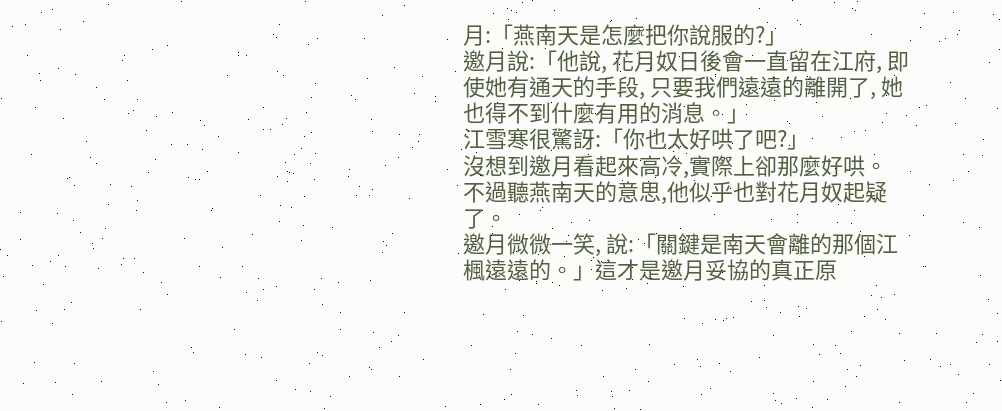月:「燕南天是怎麼把你說服的?」
邀月說:「他說, 花月奴日後會一直留在江府, 即使她有通天的手段, 只要我們遠遠的離開了, 她也得不到什麼有用的消息。」
江雪寒很驚訝:「你也太好哄了吧?」
沒想到邀月看起來高冷,實際上卻那麼好哄。
不過聽燕南天的意思,他似乎也對花月奴起疑了。
邀月微微一笑, 說:「關鍵是南天會離的那個江楓遠遠的。」這才是邀月妥協的真正原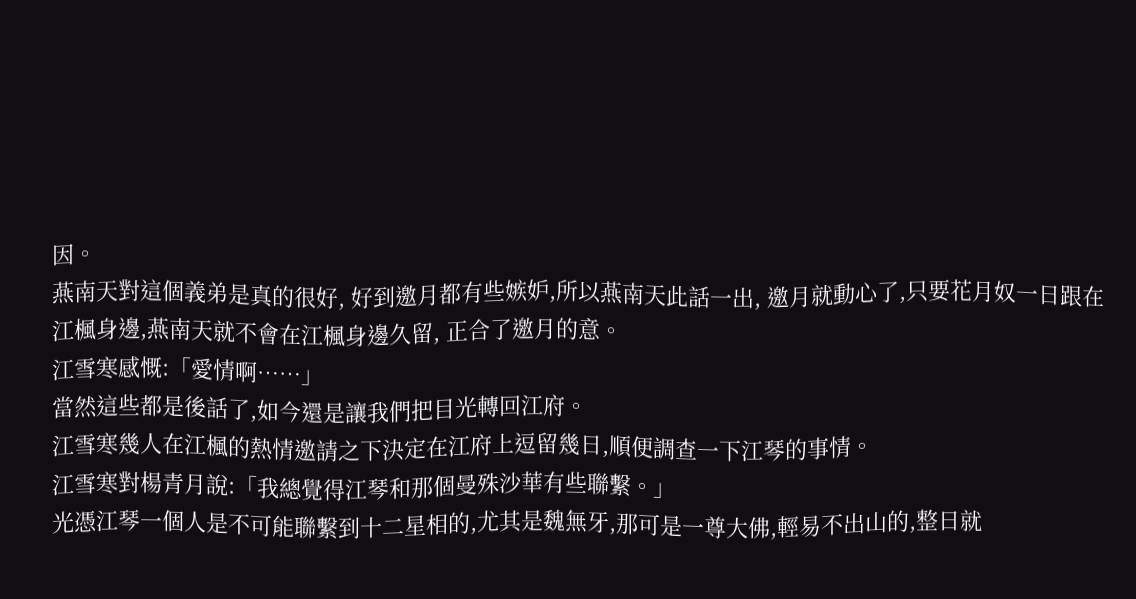因。
燕南天對這個義弟是真的很好, 好到邀月都有些嫉妒,所以燕南天此話一出, 邀月就動心了,只要花月奴一日跟在江楓身邊,燕南天就不會在江楓身邊久留, 正合了邀月的意。
江雪寒感慨:「愛情啊……」
當然這些都是後話了,如今還是讓我們把目光轉回江府。
江雪寒幾人在江楓的熱情邀請之下決定在江府上逗留幾日,順便調查一下江琴的事情。
江雪寒對楊青月說:「我總覺得江琴和那個曼殊沙華有些聯繫。」
光憑江琴一個人是不可能聯繫到十二星相的,尤其是魏無牙,那可是一尊大佛,輕易不出山的,整日就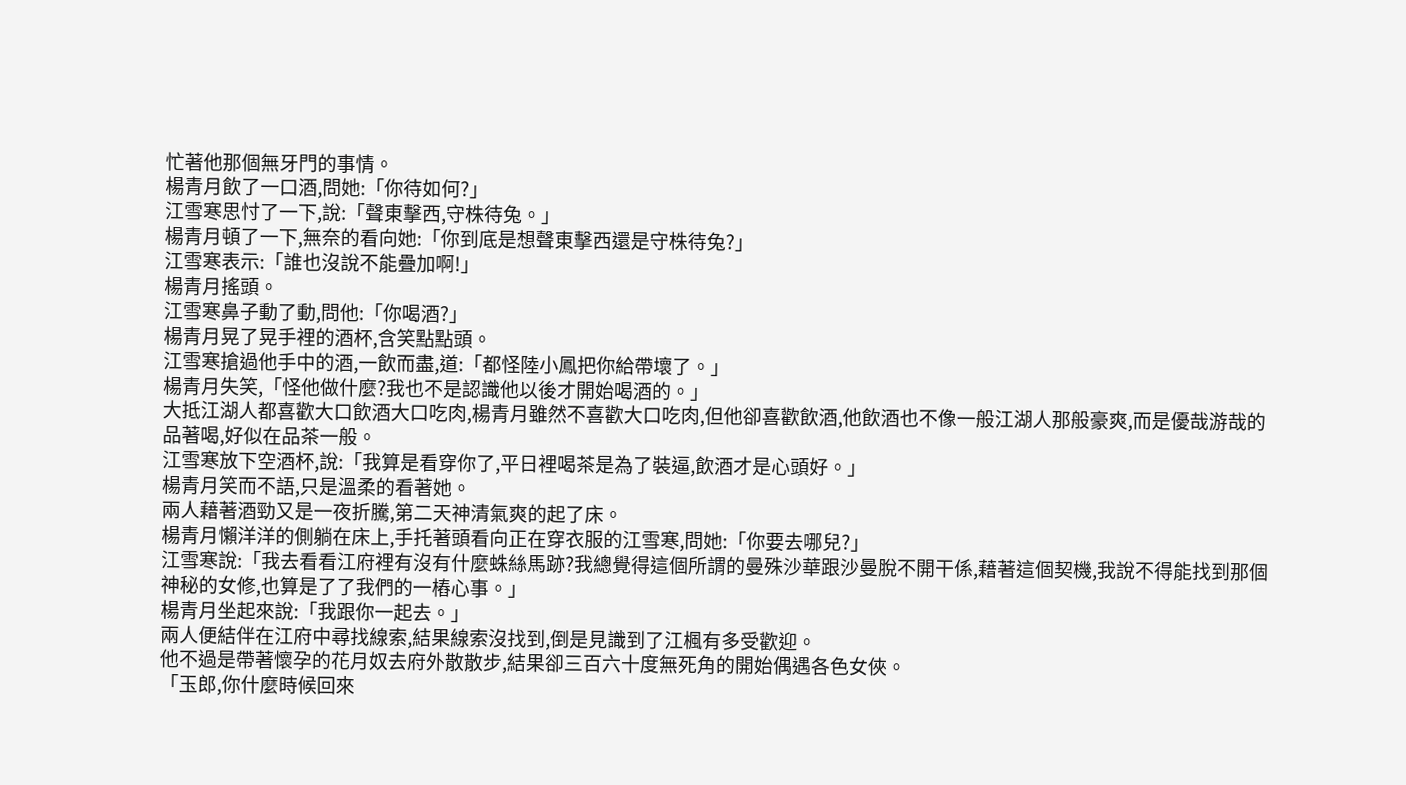忙著他那個無牙門的事情。
楊青月飲了一口酒,問她:「你待如何?」
江雪寒思忖了一下,說:「聲東擊西,守株待兔。」
楊青月頓了一下,無奈的看向她:「你到底是想聲東擊西還是守株待兔?」
江雪寒表示:「誰也沒說不能疊加啊!」
楊青月搖頭。
江雪寒鼻子動了動,問他:「你喝酒?」
楊青月晃了晃手裡的酒杯,含笑點點頭。
江雪寒搶過他手中的酒,一飲而盡,道:「都怪陸小鳳把你給帶壞了。」
楊青月失笑,「怪他做什麼?我也不是認識他以後才開始喝酒的。」
大抵江湖人都喜歡大口飲酒大口吃肉,楊青月雖然不喜歡大口吃肉,但他卻喜歡飲酒,他飲酒也不像一般江湖人那般豪爽,而是優哉游哉的品著喝,好似在品茶一般。
江雪寒放下空酒杯,說:「我算是看穿你了,平日裡喝茶是為了裝逼,飲酒才是心頭好。」
楊青月笑而不語,只是溫柔的看著她。
兩人藉著酒勁又是一夜折騰,第二天神清氣爽的起了床。
楊青月懶洋洋的側躺在床上,手托著頭看向正在穿衣服的江雪寒,問她:「你要去哪兒?」
江雪寒說:「我去看看江府裡有沒有什麼蛛絲馬跡?我總覺得這個所謂的曼殊沙華跟沙曼脫不開干係,藉著這個契機,我說不得能找到那個神秘的女修,也算是了了我們的一樁心事。」
楊青月坐起來說:「我跟你一起去。」
兩人便結伴在江府中尋找線索,結果線索沒找到,倒是見識到了江楓有多受歡迎。
他不過是帶著懷孕的花月奴去府外散散步,結果卻三百六十度無死角的開始偶遇各色女俠。
「玉郎,你什麼時候回來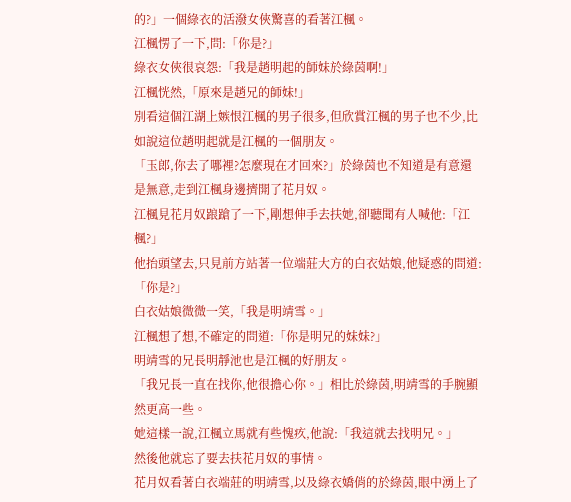的?」一個綠衣的活潑女俠驚喜的看著江楓。
江楓愣了一下,問:「你是?」
綠衣女俠很哀怨:「我是趙明起的師妹於綠茵啊!」
江楓恍然,「原來是趙兄的師妹!」
別看這個江湖上嫉恨江楓的男子很多,但欣賞江楓的男子也不少,比如說這位趙明起就是江楓的一個朋友。
「玉郎,你去了哪裡?怎麼現在才回來?」於綠茵也不知道是有意還是無意,走到江楓身邊擠開了花月奴。
江楓見花月奴踉蹌了一下,剛想伸手去扶她,卻聽聞有人喊他:「江楓?」
他抬頭望去,只見前方站著一位端莊大方的白衣姑娘,他疑惑的問道:「你是?」
白衣姑娘微微一笑,「我是明靖雪。」
江楓想了想,不確定的問道:「你是明兄的妹妹?」
明靖雪的兄長明靜池也是江楓的好朋友。
「我兄長一直在找你,他很擔心你。」相比於綠茵,明靖雪的手腕顯然更高一些。
她這樣一說,江楓立馬就有些愧疚,他說:「我這就去找明兄。」
然後他就忘了要去扶花月奴的事情。
花月奴看著白衣端莊的明靖雪,以及綠衣嬌俏的於綠茵,眼中湧上了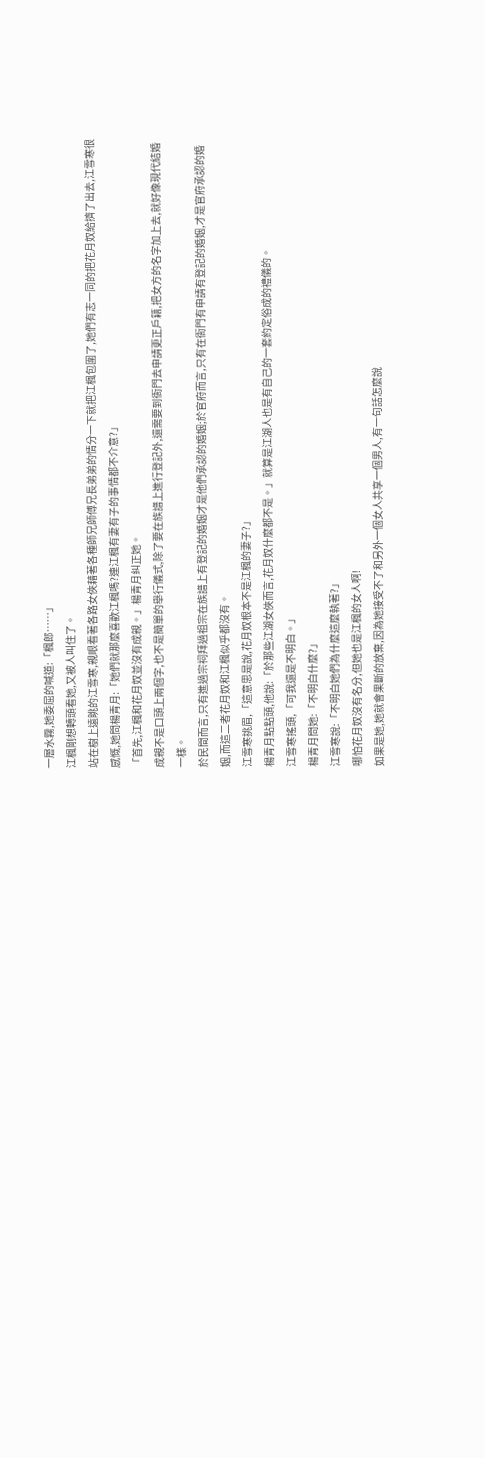一層水霧,她委屈的喊道:「楓郎……」
江楓剛想轉頭看她,又被人叫住了。
站在樹上遠眺的江雪寒,親眼看著各路女俠藉著各種師兄師傅兄長弟弟的情分一下就把江楓包圍了,她們有志一同的把花月奴給擠了出去,江雪寒很感慨,她問楊青月:「她們就那麼喜歡江楓嗎?連江楓有妻有子的事情都不介意?」
「首先,江楓和花月奴並沒有成親。」楊青月糾正她。
成親不是口頭上兩個字,也不是簡單的舉行儀式,除了要在族譜上進行登記外,還需要到衙門去申請更正戶籍,把女方的名字加上去,就好像現代結婚一樣。
於民間而言,只有進過宗祠拜過祖宗在族譜上有登記的婚姻才是他們承認的婚姻;於官府而言,只有在衙門有申請有登記的婚姻,才是官府承認的婚姻,而這二者花月奴和江楓似乎都沒有。
江雪寒挑眉,「這意思是說,花月奴根本不是江楓的妻子?」
楊青月點點頭,他說:「於那些江湖女俠而言,花月奴什麼都不是。」就算是江湖人也是有自己的一套約定俗成的禮儀的。
江雪寒搖頭,「可我還是不明白。」
楊青月問她:「不明白什麼?」
江雪寒說:「不明白她們為什麼這麼執著?」
哪怕花月奴沒有名分,但她也是江楓的女人啊!
如果是她,她就會果斷的放棄,因為她接受不了和另外一個女人共享一個男人,有一句話怎麼說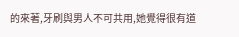的來著,牙刷與男人不可共用,她覺得很有道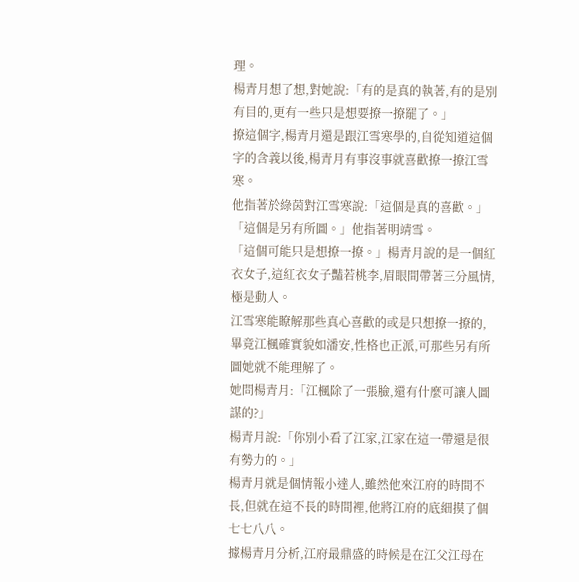理。
楊青月想了想,對她說:「有的是真的執著,有的是別有目的,更有一些只是想要撩一撩罷了。」
撩這個字,楊青月還是跟江雪寒學的,自從知道這個字的含義以後,楊青月有事沒事就喜歡撩一撩江雪寒。
他指著於綠茵對江雪寒說:「這個是真的喜歡。」
「這個是另有所圖。」他指著明靖雪。
「這個可能只是想撩一撩。」楊青月說的是一個紅衣女子,這紅衣女子豔若桃李,眉眼間帶著三分風情,極是動人。
江雪寒能瞭解那些真心喜歡的或是只想撩一撩的,畢竟江楓確實貌如潘安,性格也正派,可那些另有所圖她就不能理解了。
她問楊青月:「江楓除了一張臉,還有什麼可讓人圖謀的?」
楊青月說:「你別小看了江家,江家在這一帶還是很有勢力的。」
楊青月就是個情報小達人,雖然他來江府的時間不長,但就在這不長的時間裡,他將江府的底細摸了個七七八八。
據楊青月分析,江府最鼎盛的時候是在江父江母在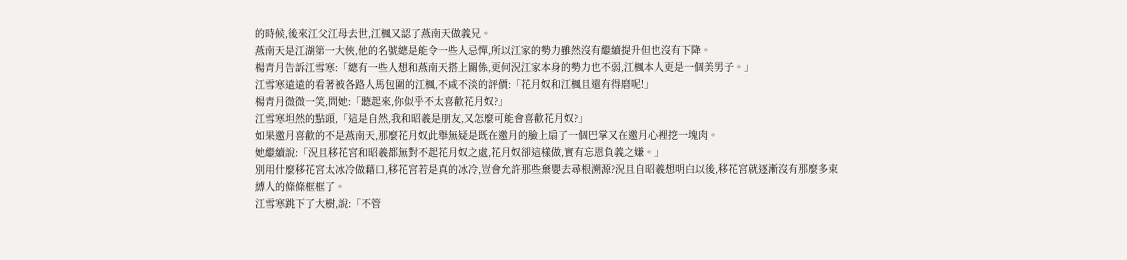的時候,後來江父江母去世,江楓又認了燕南天做義兄。
燕南天是江湖第一大俠,他的名號總是能令一些人忌憚,所以江家的勢力雖然沒有繼續提升但也沒有下降。
楊青月告訴江雪寒:「總有一些人想和燕南天搭上關係,更何況江家本身的勢力也不弱,江楓本人更是一個美男子。」
江雪寒遠遠的看著被各路人馬包圍的江楓,不咸不淡的評價:「花月奴和江楓且還有得磨呢!」
楊青月微微一笑,問她:「聽起來,你似乎不太喜歡花月奴?」
江雪寒坦然的點頭,「這是自然,我和昭羲是朋友,又怎麼可能會喜歡花月奴?」
如果邀月喜歡的不是燕南天,那麼花月奴此舉無疑是既在邀月的臉上扇了一個巴掌又在邀月心裡挖一塊肉。
她繼續說:「況且移花宮和昭羲都無對不起花月奴之處,花月奴卻這樣做,實有忘恩負義之嫌。」
別用什麼移花宮太冰冷做藉口,移花宮若是真的冰冷,豈會允許那些棄嬰去尋根溯源?況且自昭羲想明白以後,移花宮就逐漸沒有那麼多束縛人的條條框框了。
江雪寒跳下了大樹,說:「不管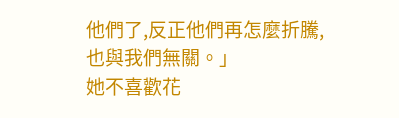他們了,反正他們再怎麼折騰,也與我們無關。」
她不喜歡花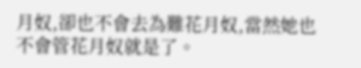月奴,卻也不會去為難花月奴,當然她也不會管花月奴就是了。